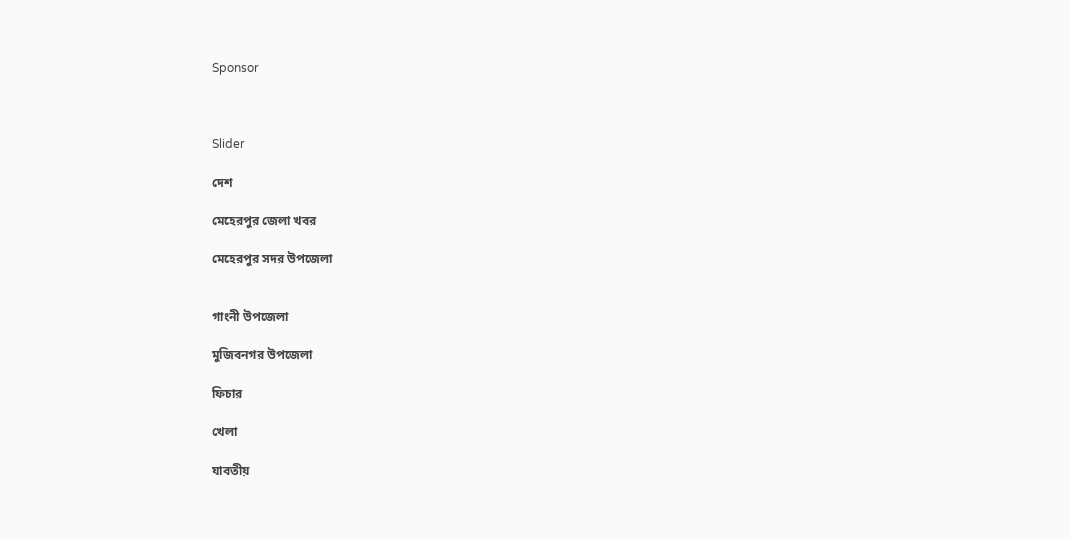Sponsor



Slider

দেশ

মেহেরপুর জেলা খবর

মেহেরপুর সদর উপজেলা


গাংনী উপজেলা

মুজিবনগর উপজেলা

ফিচার

খেলা

যাবতীয়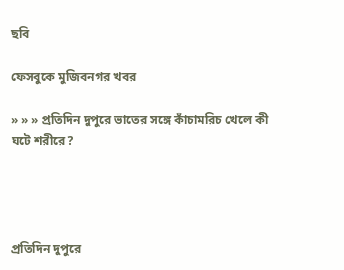ছবি

ফেসবুকে মুজিবনগর খবর

» » » প্রতিদিন দুপুরে ভাতের সঙ্গে কাঁচামরিচ খেলে কী ঘটে শরীরে?




প্রতিদিন দুপুরে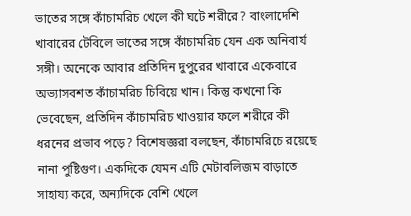ভাতের সঙ্গে কাঁচামরিচ খেলে কী ঘটে শরীরে? বাংলাদেশি খাবারের টেবিলে ভাতের সঙ্গে কাঁচামরিচ যেন এক অনিবার্য সঙ্গী। অনেকে আবার প্রতিদিন দুপুরের খাবারে একেবারে অভ্যাসবশত কাঁচামরিচ চিবিয়ে খান। কিন্তু কখনো কি ভেবেছেন, প্রতিদিন কাঁচামরিচ খাওয়ার ফলে শরীরে কী ধরনের প্রভাব পড়ে? বিশেষজ্ঞরা বলছেন, কাঁচামরিচে রয়েছে নানা পুষ্টিগুণ। একদিকে যেমন এটি মেটাবলিজম বাড়াতে সাহায্য করে, অন্যদিকে বেশি খেলে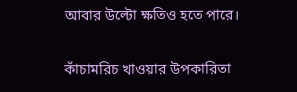আবার উল্টো ক্ষতিও হতে পারে।

কাঁচামরিচ খাওয়ার উপকারিতা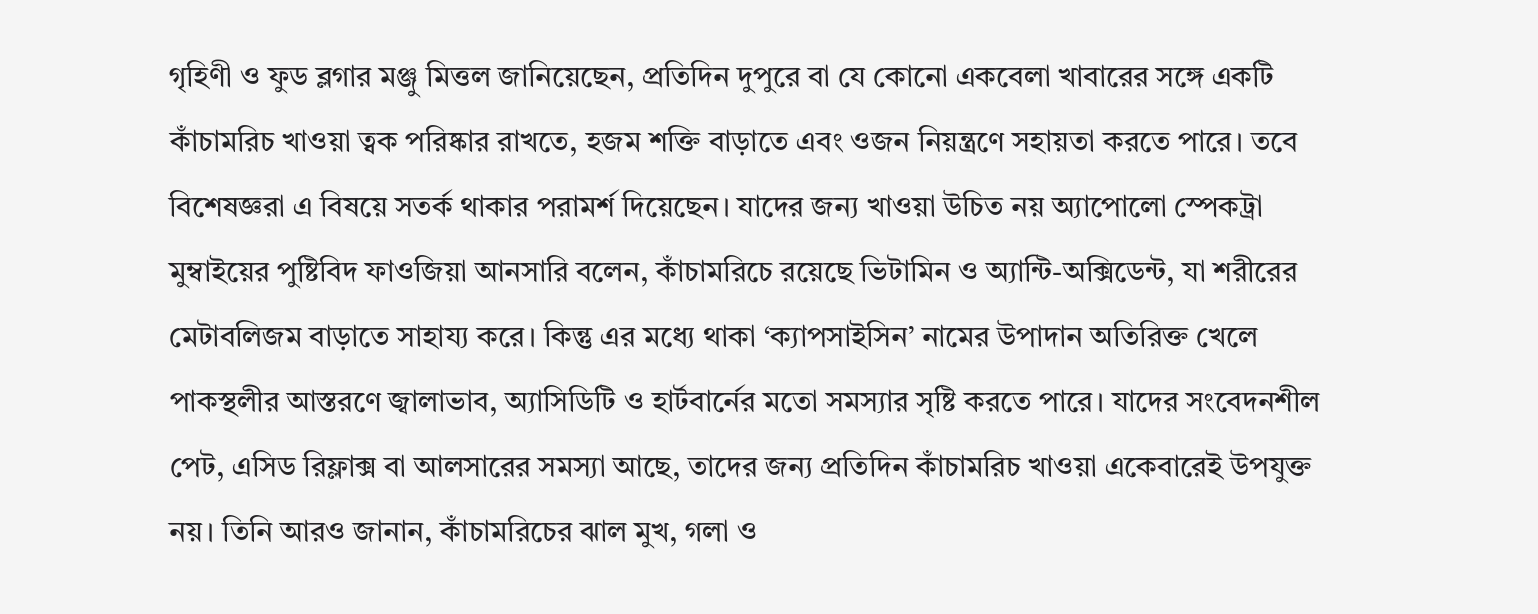গৃহিণী ও ফুড ব্লগার মঞ্জু মিত্তল জানিয়েছেন, প্রতিদিন দুপুরে বা যে কোনো একবেলা খাবারের সঙ্গে একটি কাঁচামরিচ খাওয়া ত্বক পরিষ্কার রাখতে, হজম শক্তি বাড়াতে এবং ওজন নিয়ন্ত্রণে সহায়তা করতে পারে। তবে বিশেষজ্ঞরা এ বিষয়ে সতর্ক থাকার পরামর্শ দিয়েছেন। যাদের জন্য খাওয়া উচিত নয় অ্যাপোলো স্পেকট্রা মুম্বাইয়ের পুষ্টিবিদ ফাওজিয়া আনসারি বলেন, কাঁচামরিচে রয়েছে ভিটামিন ও অ্যান্টি-অক্সিডেন্ট, যা শরীরের মেটাবলিজম বাড়াতে সাহায্য করে। কিন্তু এর মধ্যে থাকা ‘ক্যাপসাইসিন’ নামের উপাদান অতিরিক্ত খেলে পাকস্থলীর আস্তরণে জ্বালাভাব, অ্যাসিডিটি ও হার্টবার্নের মতো সমস্যার সৃষ্টি করতে পারে। যাদের সংবেদনশীল পেট, এসিড রিফ্লাক্স বা আলসারের সমস্যা আছে, তাদের জন্য প্রতিদিন কাঁচামরিচ খাওয়া একেবারেই উপযুক্ত নয়। তিনি আরও জানান, কাঁচামরিচের ঝাল মুখ, গলা ও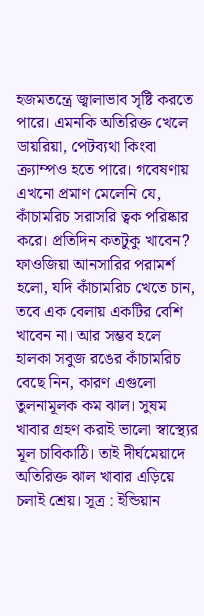হজমতন্ত্রে জ্বালাভাব সৃষ্টি করতে পারে। এমনকি অতিরিক্ত খেলে ডায়রিয়া, পেটব্যথা কিংবা ক্র্যাম্পও হতে পারে। গবেষণায় এখনো প্রমাণ মেলেনি যে, কাঁচামরিচ সরাসরি ত্বক পরিষ্কার করে। প্রতিদিন কতটুকু খাবেন? ফাওজিয়া আনসারির পরামর্শ হলো, যদি কাঁচামরিচ খেতে চান, তবে এক বেলায় একটির বেশি খাবেন না। আর সম্ভব হলে হালকা সবুজ রঙের কাঁচামরিচ বেছে নিন, কারণ এগুলো তুলনামূলক কম ঝাল। সুষম খাবার গ্রহণ করাই ভালো স্বাস্থ্যের মূল চাবিকাঠি। তাই দীর্ঘমেয়াদে অতিরিক্ত ঝাল খাবার এড়িয়ে চলাই শ্রেয়। সূত্র : ইন্ডিয়ান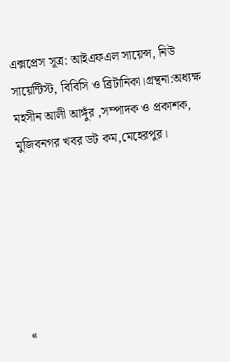এক্সপ্রেস সূত্র: আইএফএল সায়েন্স, নিউ সায়েন্টিস্ট, বিবিসি ও ব্রিটানিকা।গ্রন্থনা:অধ্যক্ষ মহসীন আলী আঙ্গুঁর ,সম্পাদক ও প্রকাশক, মুজিবনগর খবর ডট কম,মেহেরপুর।






«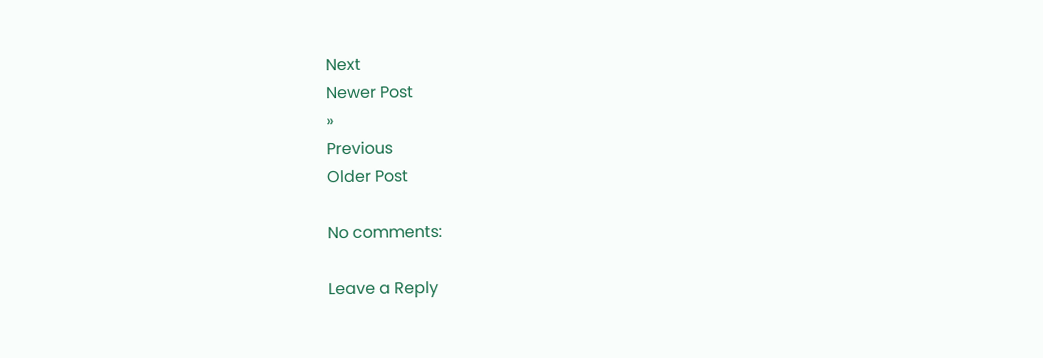Next
Newer Post
»
Previous
Older Post

No comments:

Leave a Reply